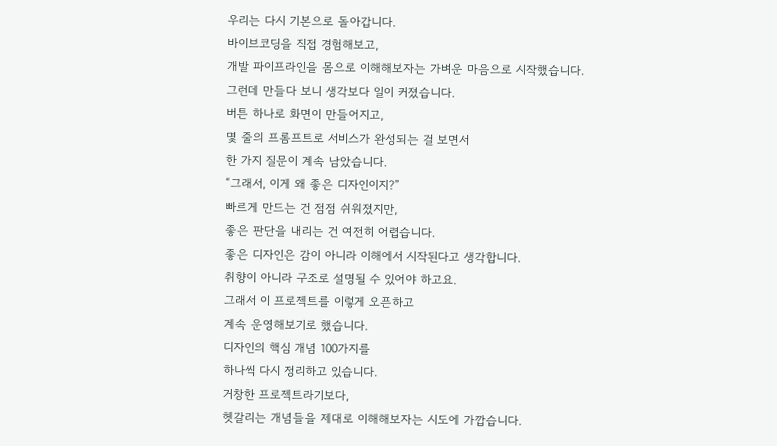우리는 다시 기본으로 돌아갑니다.
바이브코딩을 직접 경험해보고,
개발 파이프라인을 몸으로 이해해보자는 가벼운 마음으로 시작했습니다.
그런데 만들다 보니 생각보다 일이 커졌습니다.
버튼 하나로 화면이 만들어지고,
몇 줄의 프롬프트로 서비스가 완성되는 걸 보면서
한 가지 질문이 계속 남았습니다.
“그래서, 이게 왜 좋은 디자인이지?”
빠르게 만드는 건 점점 쉬워졌지만,
좋은 판단을 내리는 건 여전히 어렵습니다.
좋은 디자인은 감이 아니라 이해에서 시작된다고 생각합니다.
취향이 아니라 구조로 설명될 수 있어야 하고요.
그래서 이 프로젝트를 이렇게 오픈하고
계속 운영해보기로 했습니다.
디자인의 핵심 개념 100가지를
하나씩 다시 정리하고 있습니다.
거창한 프로젝트라기보다,
헷갈리는 개념들을 제대로 이해해보자는 시도에 가깝습니다.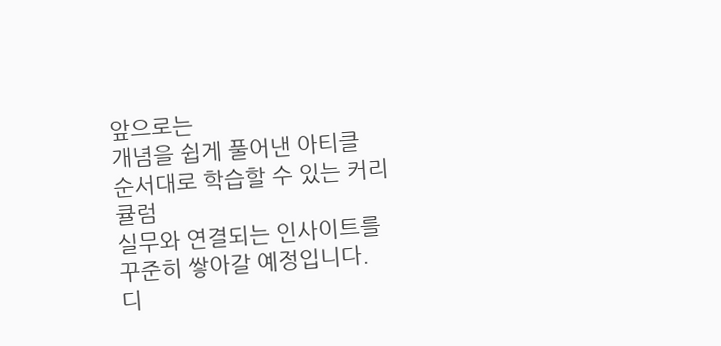앞으로는
개념을 쉽게 풀어낸 아티클
순서대로 학습할 수 있는 커리큘럼
실무와 연결되는 인사이트를
꾸준히 쌓아갈 예정입니다.
디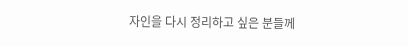자인을 다시 정리하고 싶은 분들께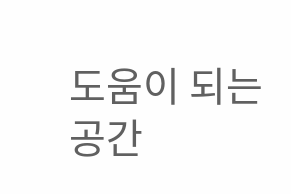도움이 되는 공간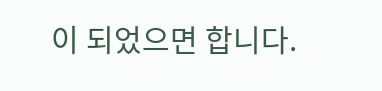이 되었으면 합니다.